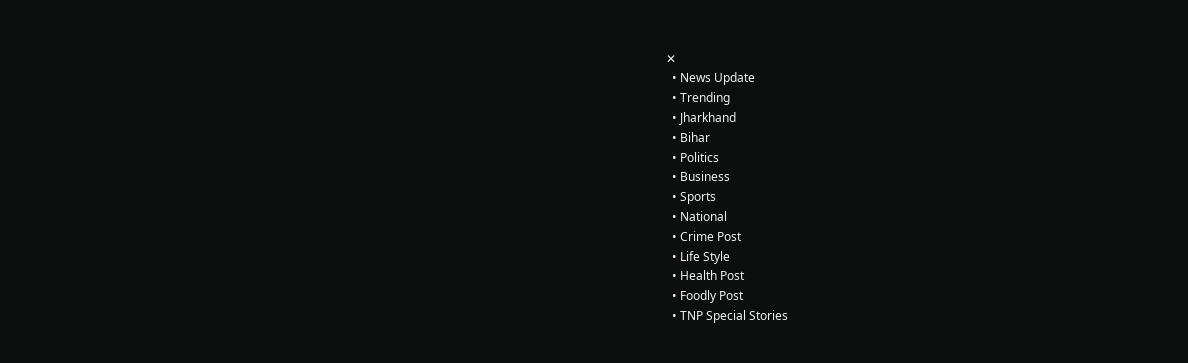✕
  • News Update
  • Trending
  • Jharkhand
  • Bihar
  • Politics
  • Business
  • Sports
  • National
  • Crime Post
  • Life Style
  • Health Post
  • Foodly Post
  • TNP Special Stories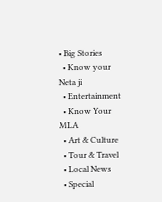• Big Stories
  • Know your Neta ji
  • Entertainment
  • Know Your MLA
  • Art & Culture
  • Tour & Travel
  • Local News
  • Special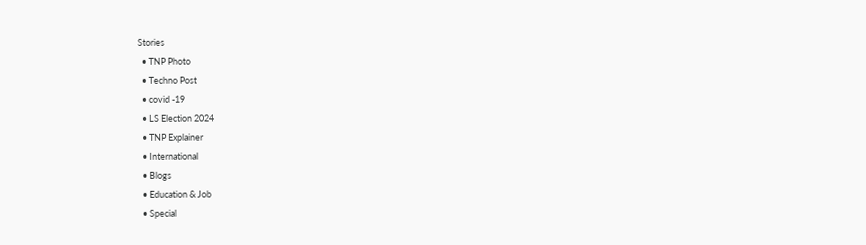Stories
  • TNP Photo
  • Techno Post
  • covid -19
  • LS Election 2024
  • TNP Explainer
  • International
  • Blogs
  • Education & Job
  • Special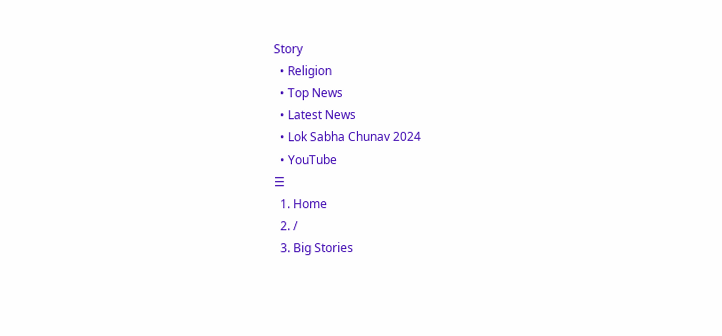Story
  • Religion
  • Top News
  • Latest News
  • Lok Sabha Chunav 2024
  • YouTube
☰
  1. Home
  2. /
  3. Big Stories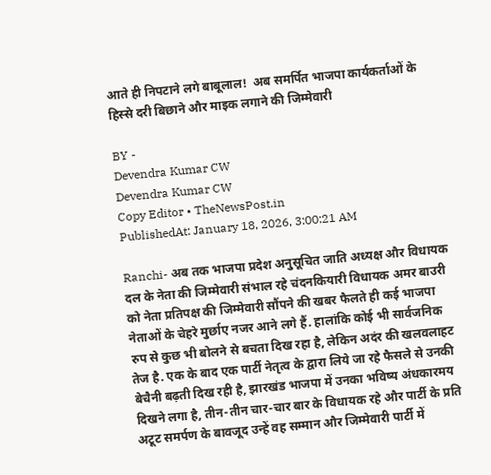आते ही निपटाने लगे बाबूलाल!  अब समर्पित भाजपा कार्यकर्ताओं के हिस्से दरी बिछाने और माइक लगाने की जिम्मेवारी

BY -
Devendra Kumar CW
Devendra Kumar CW
Copy Editor • TheNewsPost.in
PublishedAt: January 18, 2026, 3:00:21 AM

Ranchi- अब तक भाजपा प्रदेश अनुसूचित जाति अध्यक्ष और विधायक दल के नेता की जिम्मेवारी संभाल रहे चंदनकियारी विधायक अमर बाउरी को नेता प्रतिपक्ष की जिम्मेवारी सौंपने की खबर फैलते ही कई भाजपा नेताओं के चेहरे मुर्छाए नजर आने लगे हैं. हालांकि कोई भी सार्वजनिक रुप से कुछ भी बोलने से बचता दिख रहा है, लेकिन अदंर की खलवलाहट तेज है. एक के बाद एक पार्टी नेतृत्व के द्वारा लिये जा रहे फैसले से उनकी बेचैनी बढ़ती दिख रही है, झारखंड भाजपा में उनका भविष्य अंधकारमय दिखने लगा है, तीन-तीन चार-चार बार के विधायक रहे और पार्टी के प्रति अटूट समर्पण के बावजूद उन्हें वह सम्मान और जिम्मेवारी पार्टी में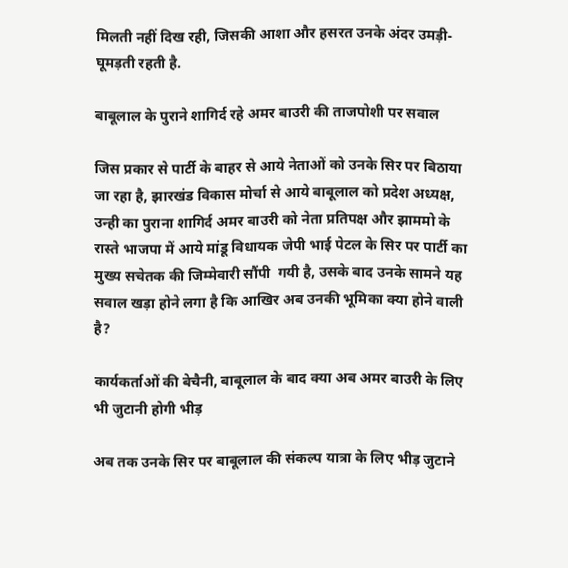मिलती नहीं दिख रही, जिसकी आशा और हसरत उनके अंदर उमड़ी-घूमड़ती रहती है.

बाबूलाल के पुराने शागिर्द रहे अमर बाउरी की ताजपोशी पर सवाल

जिस प्रकार से पार्टी के बाहर से आये नेताओं को उनके सिर पर बिठाया जा रहा है, झारखंड विकास मोर्चा से आये बाबूलाल को प्रदेश अध्यक्ष, उन्ही का पुराना शागिर्द अमर बाउरी को नेता प्रतिपक्ष और झाममो के रास्ते भाजपा में आये मांडू विधायक जेपी भाई पेटल के सिर पर पार्टी का मुख्य सचेतक की जिम्मेवारी सौंपी  गयी है, उसके बाद उनके सामने यह सवाल खड़ा होने लगा है कि आखिर अब उनकी भूमिका क्या होने वाली है?

कार्यकर्ताओं की बेचैनी, बाबूलाल के बाद क्या अब अमर बाउरी के लिए भी जुटानी होगी भीड़

अब तक उनके सिर पर बाबूलाल की संकल्प यात्रा के लिए भीड़ जुटाने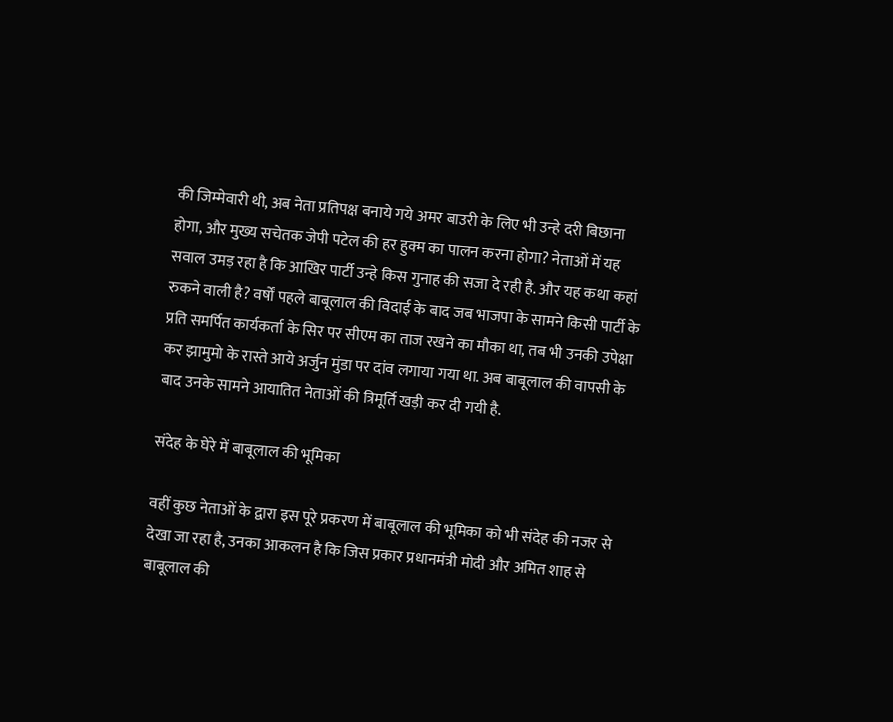की जिम्मेवारी थी, अब नेता प्रतिपक्ष बनाये गये अमर बाउरी के लिए भी उन्हे दरी बिछाना होगा, और मुख्य सचेतक जेपी पटेल की हर हुक्म का पालन करना होगा? नेताओं में यह सवाल उमड़ रहा है कि आखिर पार्टी उन्हे किस गुनाह की सजा दे रही है. और यह कथा कहां रुकने वाली है? वर्षों पहले बाबूलाल की विदाई के बाद जब भाजपा के सामने किसी पार्टी के प्रति समर्पित कार्यकर्ता के सिर पर सीएम का ताज रखने का मौका था, तब भी उनकी उपेक्षा कर झामुमो के रास्ते आये अर्जुन मुंडा पर दांव लगाया गया था. अब बाबूलाल की वापसी के बाद उनके सामने आयातित नेताओं की त्रिमूर्ति खड़ी कर दी गयी है.

संदेह के घेरे में बाबूलाल की भूमिका

वहीं कुछ नेताओं के द्वारा इस पूरे प्रकरण में बाबूलाल की भूमिका को भी संदेह की नजर से देखा जा रहा है, उनका आकलन है कि जिस प्रकार प्रधानमंत्री मोदी और अमित शाह से बाबूलाल की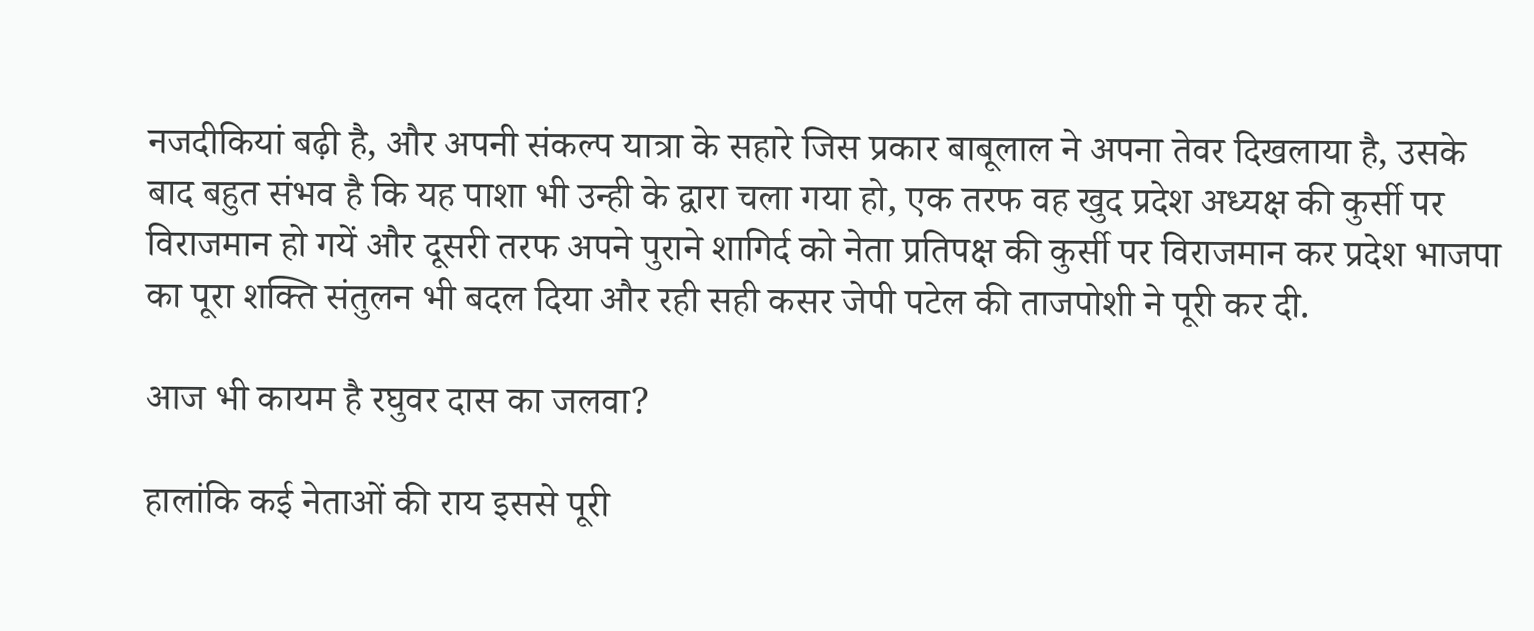नजदीकियां बढ़ी है, और अपनी संकल्प यात्रा के सहारे जिस प्रकार बाबूलाल ने अपना तेवर दिखलाया है, उसके बाद बहुत संभव है कि यह पाशा भी उन्ही के द्वारा चला गया हो, एक तरफ वह खुद प्रदेश अध्यक्ष की कुर्सी पर विराजमान हो गयें और दूसरी तरफ अपने पुराने शागिर्द को नेता प्रतिपक्ष की कुर्सी पर विराजमान कर प्रदेश भाजपा का पूरा शक्ति संतुलन भी बदल दिया और रही सही कसर जेपी पटेल की ताजपोशी ने पूरी कर दी.

आज भी कायम है रघुवर दास का जलवा?

हालांकि कई नेताओं की राय इससे पूरी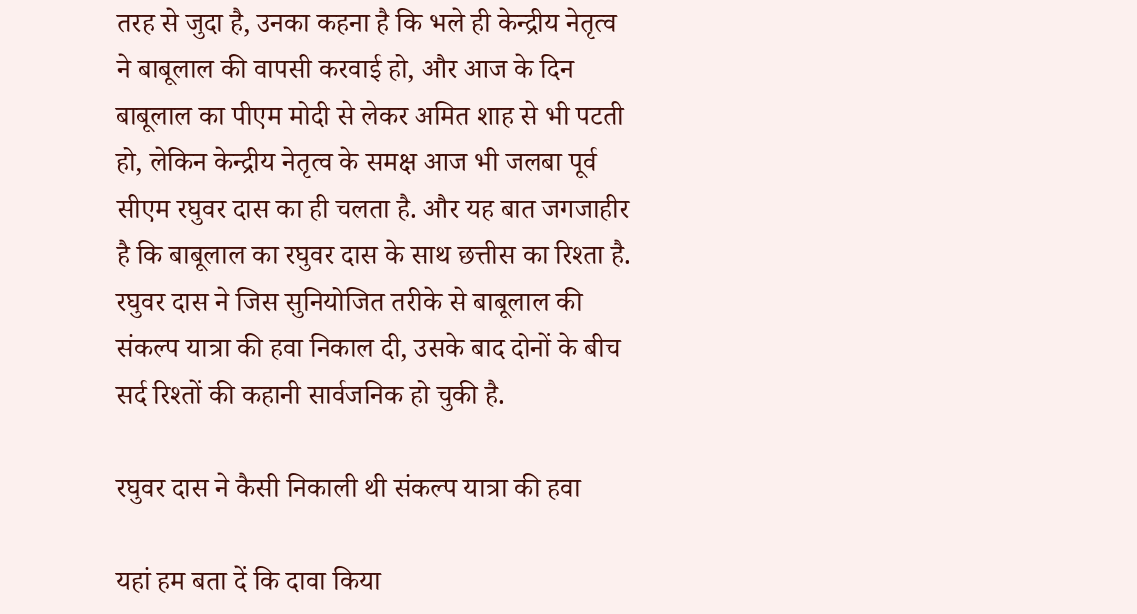तरह से जुदा है, उनका कहना है कि भले ही केन्द्रीय नेतृत्व ने बाबूलाल की वापसी करवाई हो, और आज के दिन बाबूलाल का पीएम मोदी से लेकर अमित शाह से भी पटती हो, लेकिन केन्द्रीय नेतृत्व के समक्ष आज भी जलबा पूर्व सीएम रघुवर दास का ही चलता है. और यह बात जगजाहीर है कि बाबूलाल का रघुवर दास के साथ छत्तीस का रिश्ता है. रघुवर दास ने जिस सुनियोजित तरीके से बाबूलाल की संकल्प यात्रा की हवा निकाल दी, उसके बाद दोनों के बीच सर्द रिश्तों की कहानी सार्वजनिक हो चुकी है.

रघुवर दास ने कैसी निकाली थी संकल्प यात्रा की हवा

यहां हम बता दें कि दावा किया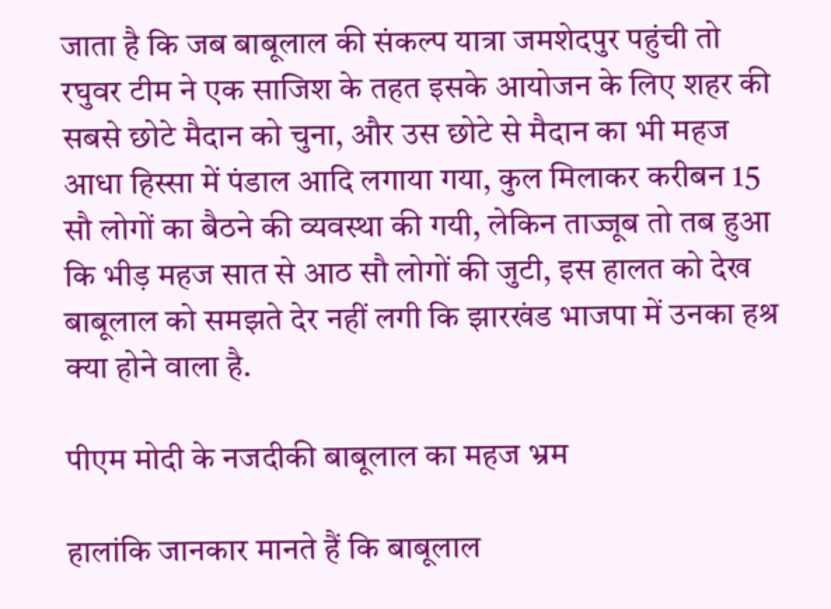जाता है कि जब बाबूलाल की संकल्प यात्रा जमशेदपुर पहुंची तो रघुवर टीम ने एक साजिश के तहत इसके आयोजन के लिए शहर की सबसे छोटे मैदान को चुना, और उस छोटे से मैदान का भी महज आधा हिस्सा में पंडाल आदि लगाया गया, कुल मिलाकर करीबन 15 सौ लोगों का बैठने की व्यवस्था की गयी, लेकिन ताज्जूब तो तब हुआ कि भीड़ महज सात से आठ सौ लोगों की जुटी, इस हालत को देख बाबूलाल को समझते देर नहीं लगी कि झारखंड भाजपा में उनका हश्र क्या होने वाला है.

पीएम मोदी के नजदीकी बाबूलाल का महज भ्रम

हालांकि जानकार मानते हैं कि बाबूलाल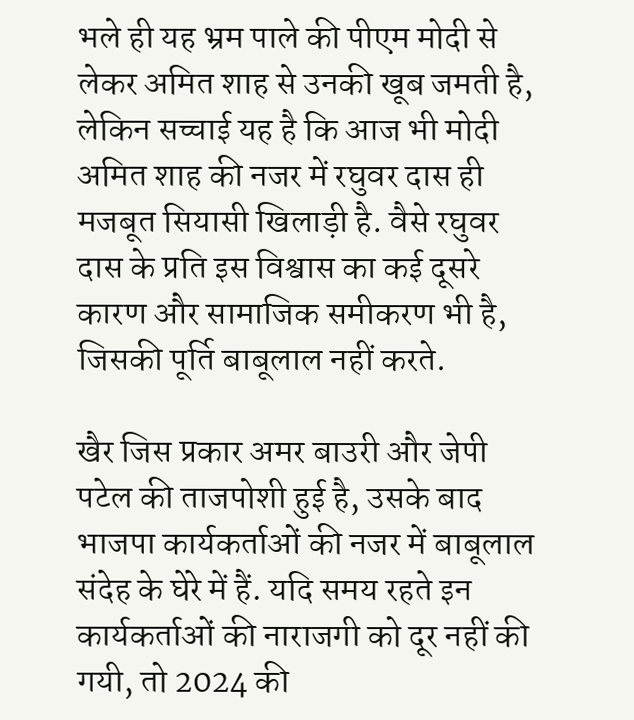भले ही यह भ्रम पाले की पीएम मोदी से लेकर अमित शाह से उनकी खूब जमती है, लेकिन सच्चाई यह है कि आज भी मोदी अमित शाह की नजर में रघुवर दास ही मजबूत सियासी खिलाड़ी है. वैसे रघुवर दास के प्रति इस विश्वास का कई दूसरे कारण और सामाजिक समीकरण भी है, जिसकी पूर्ति बाबूलाल नहीं करते.

खैर जिस प्रकार अमर बाउरी और जेपी पटेल की ताजपोशी हुई है, उसके बाद भाजपा कार्यकर्ताओं की नजर में बाबूलाल संदेह के घेरे में हैं. यदि समय रहते इन कार्यकर्ताओं की नाराजगी को दूर नहीं की गयी, तो 2024 की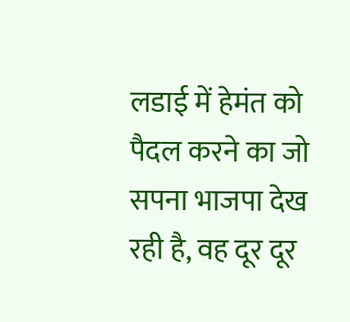लडाई में हेमंत को पैदल करने का जो सपना भाजपा देख रही है, वह दूर दूर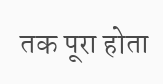तक पूरा होता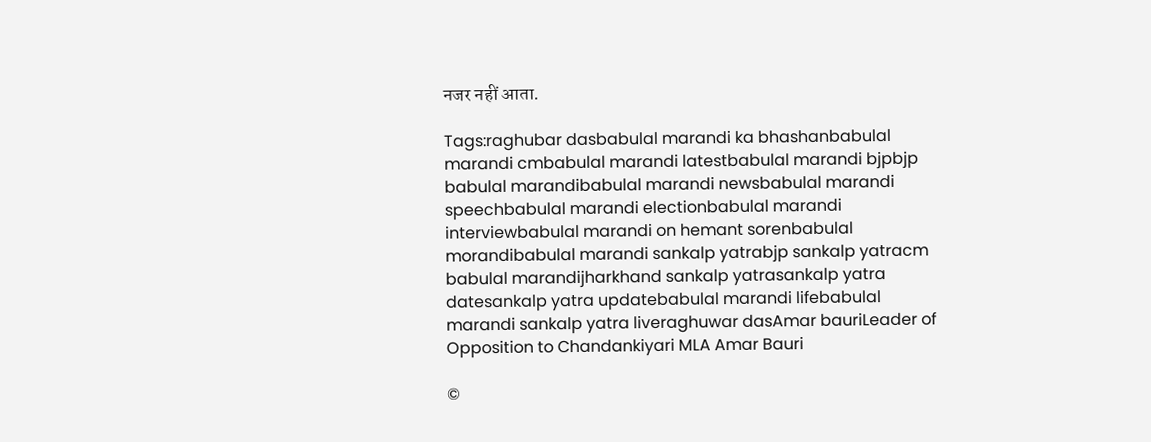नजर नहीं आता.

Tags:raghubar dasbabulal marandi ka bhashanbabulal marandi cmbabulal marandi latestbabulal marandi bjpbjp babulal marandibabulal marandi newsbabulal marandi speechbabulal marandi electionbabulal marandi interviewbabulal marandi on hemant sorenbabulal morandibabulal marandi sankalp yatrabjp sankalp yatracm babulal marandijharkhand sankalp yatrasankalp yatra datesankalp yatra updatebabulal marandi lifebabulal marandi sankalp yatra liveraghuwar dasAmar bauriLeader of Opposition to Chandankiyari MLA Amar Bauri

©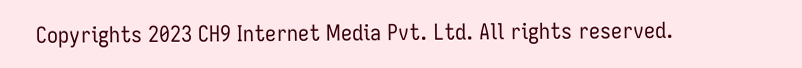Copyrights 2023 CH9 Internet Media Pvt. Ltd. All rights reserved.